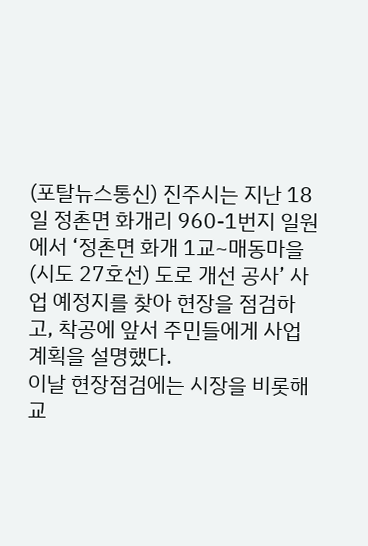(포탈뉴스통신) 진주시는 지난 18일 정촌면 화개리 960-1번지 일원에서 ‘정촌면 화개 1교~매동마을(시도 27호선) 도로 개선 공사’ 사업 예정지를 찾아 현장을 점검하고, 착공에 앞서 주민들에게 사업계획을 설명했다.
이날 현장점검에는 시장을 비롯해 교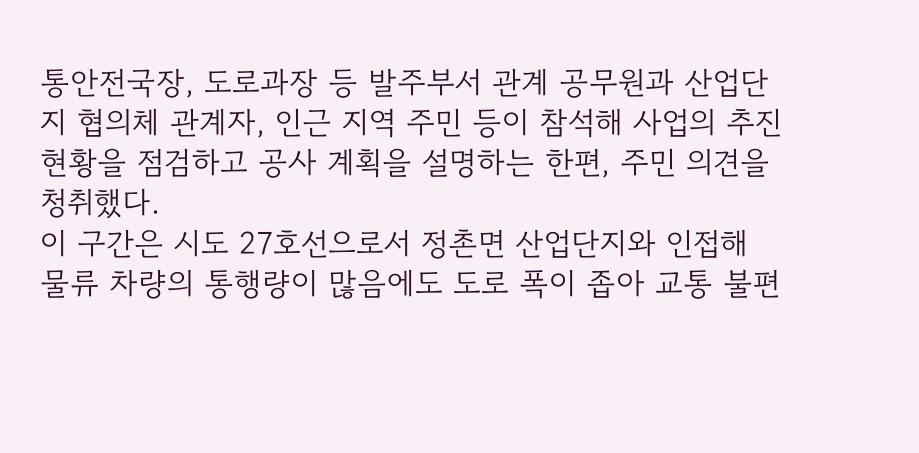통안전국장, 도로과장 등 발주부서 관계 공무원과 산업단지 협의체 관계자, 인근 지역 주민 등이 참석해 사업의 추진 현황을 점검하고 공사 계획을 설명하는 한편, 주민 의견을 청취했다.
이 구간은 시도 27호선으로서 정촌면 산업단지와 인접해 물류 차량의 통행량이 많음에도 도로 폭이 좁아 교통 불편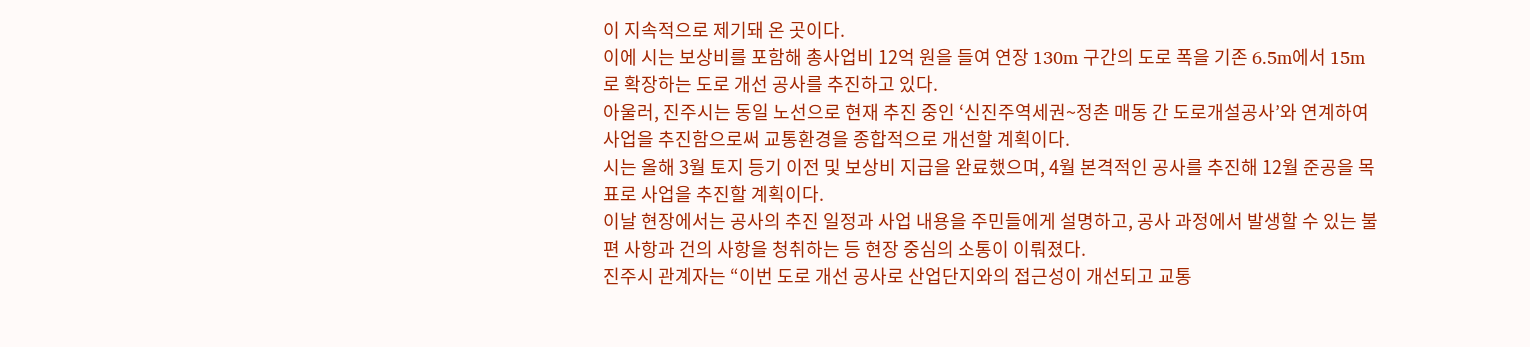이 지속적으로 제기돼 온 곳이다.
이에 시는 보상비를 포함해 총사업비 12억 원을 들여 연장 130m 구간의 도로 폭을 기존 6.5m에서 15m로 확장하는 도로 개선 공사를 추진하고 있다.
아울러, 진주시는 동일 노선으로 현재 추진 중인 ‘신진주역세권~정촌 매동 간 도로개설공사’와 연계하여 사업을 추진함으로써 교통환경을 종합적으로 개선할 계획이다.
시는 올해 3월 토지 등기 이전 및 보상비 지급을 완료했으며, 4월 본격적인 공사를 추진해 12월 준공을 목표로 사업을 추진할 계획이다.
이날 현장에서는 공사의 추진 일정과 사업 내용을 주민들에게 설명하고, 공사 과정에서 발생할 수 있는 불편 사항과 건의 사항을 청취하는 등 현장 중심의 소통이 이뤄졌다.
진주시 관계자는 “이번 도로 개선 공사로 산업단지와의 접근성이 개선되고 교통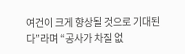여건이 크게 향상될 것으로 기대된다”라며 “공사가 차질 없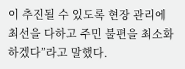이 추진될 수 있도록 현장 관리에 최선을 다하고 주민 불편을 최소화하겠다”라고 말했다.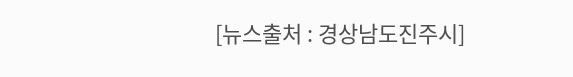[뉴스출처 : 경상남도진주시]